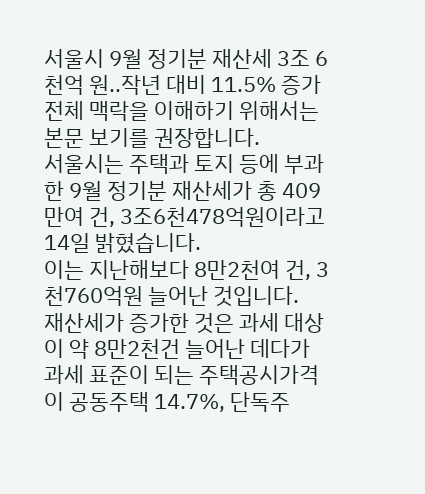서울시 9월 정기분 재산세 3조 6천억 원..작년 대비 11.5% 증가
전체 맥락을 이해하기 위해서는 본문 보기를 권장합니다.
서울시는 주택과 토지 등에 부과한 9월 정기분 재산세가 총 409만여 건, 3조6천478억원이라고 14일 밝혔습니다.
이는 지난해보다 8만2천여 건, 3천760억원 늘어난 것입니다.
재산세가 증가한 것은 과세 대상이 약 8만2천건 늘어난 데다가 과세 표준이 되는 주택공시가격이 공동주택 14.7%, 단독주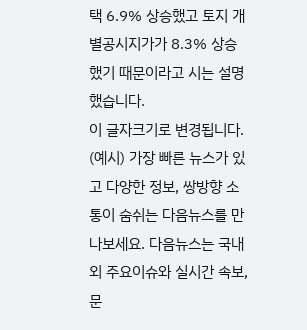택 6.9% 상승했고 토지 개별공시지가가 8.3% 상승했기 때문이라고 시는 설명했습니다.
이 글자크기로 변경됩니다.
(예시) 가장 빠른 뉴스가 있고 다양한 정보, 쌍방향 소통이 숨쉬는 다음뉴스를 만나보세요. 다음뉴스는 국내외 주요이슈와 실시간 속보, 문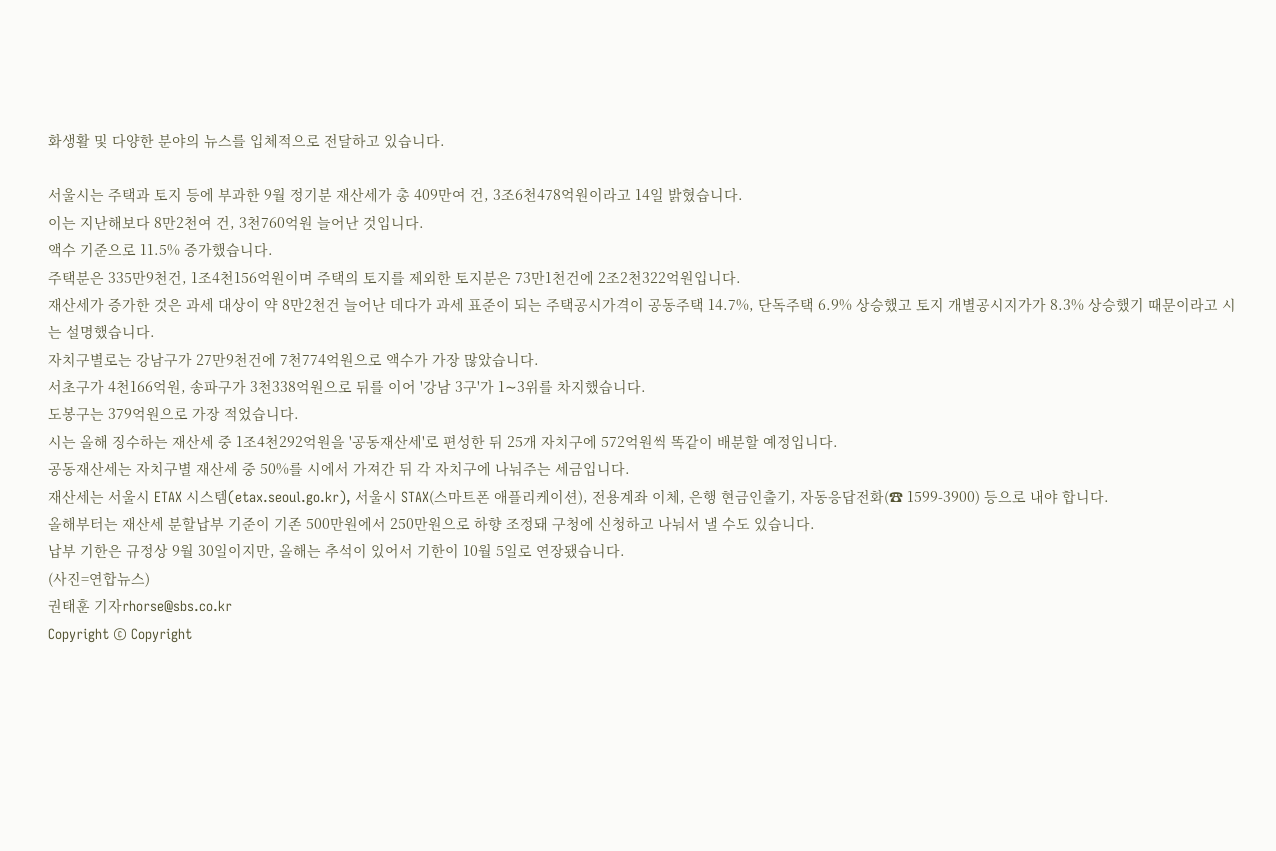화생활 및 다양한 분야의 뉴스를 입체적으로 전달하고 있습니다.

서울시는 주택과 토지 등에 부과한 9월 정기분 재산세가 총 409만여 건, 3조6천478억원이라고 14일 밝혔습니다.
이는 지난해보다 8만2천여 건, 3천760억원 늘어난 것입니다.
액수 기준으로 11.5% 증가했습니다.
주택분은 335만9천건, 1조4천156억원이며 주택의 토지를 제외한 토지분은 73만1천건에 2조2천322억원입니다.
재산세가 증가한 것은 과세 대상이 약 8만2천건 늘어난 데다가 과세 표준이 되는 주택공시가격이 공동주택 14.7%, 단독주택 6.9% 상승했고 토지 개별공시지가가 8.3% 상승했기 때문이라고 시는 설명했습니다.
자치구별로는 강남구가 27만9천건에 7천774억원으로 액수가 가장 많았습니다.
서초구가 4천166억원, 송파구가 3천338억원으로 뒤를 이어 '강남 3구'가 1∼3위를 차지했습니다.
도봉구는 379억원으로 가장 적었습니다.
시는 올해 징수하는 재산세 중 1조4천292억원을 '공동재산세'로 편성한 뒤 25개 자치구에 572억원씩 똑같이 배분할 예정입니다.
공동재산세는 자치구별 재산세 중 50%를 시에서 가져간 뒤 각 자치구에 나눠주는 세금입니다.
재산세는 서울시 ETAX 시스템(etax.seoul.go.kr), 서울시 STAX(스마트폰 애플리케이션), 전용계좌 이체, 은행 현금인출기, 자동응답전화(☎ 1599-3900) 등으로 내야 합니다.
올해부터는 재산세 분할납부 기준이 기존 500만원에서 250만원으로 하향 조정돼 구청에 신청하고 나눠서 낼 수도 있습니다.
납부 기한은 규정상 9월 30일이지만, 올해는 추석이 있어서 기한이 10월 5일로 연장됐습니다.
(사진=연합뉴스)
권태훈 기자rhorse@sbs.co.kr
Copyright © Copyright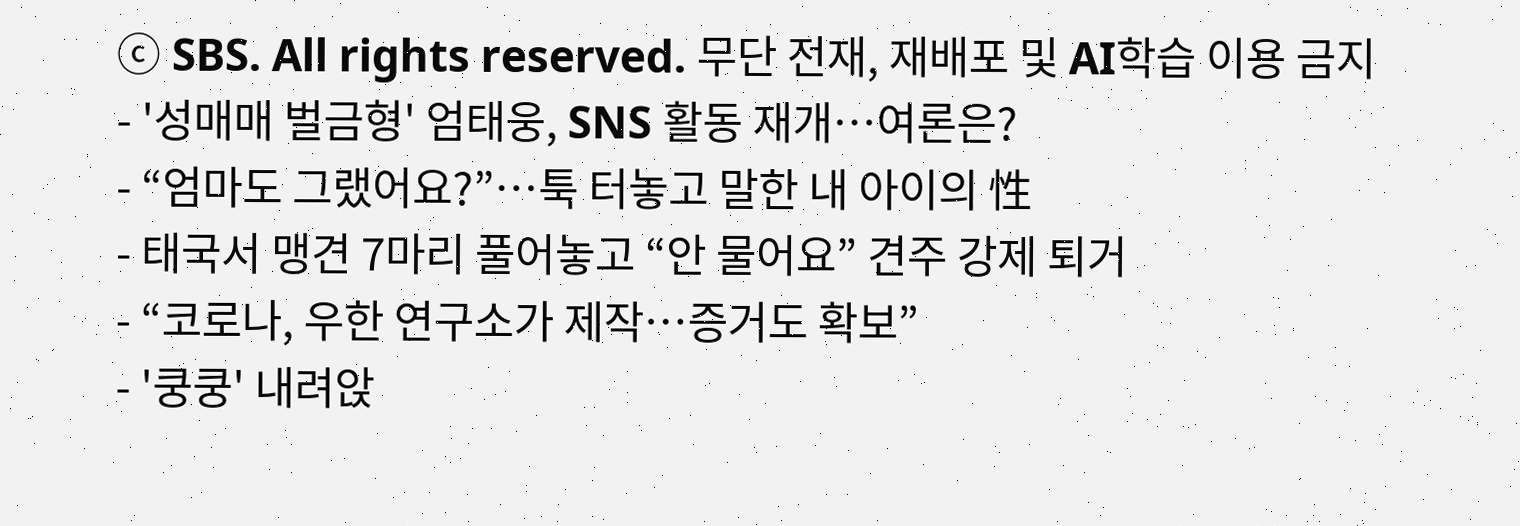ⓒ SBS. All rights reserved. 무단 전재, 재배포 및 AI학습 이용 금지
- '성매매 벌금형' 엄태웅, SNS 활동 재개…여론은?
- “엄마도 그랬어요?”…툭 터놓고 말한 내 아이의 性
- 태국서 맹견 7마리 풀어놓고 “안 물어요” 견주 강제 퇴거
- “코로나, 우한 연구소가 제작…증거도 확보”
- '쿵쿵' 내려앉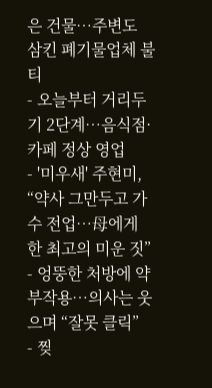은 건물…주변도 삼킨 폐기물업체 불티
- 오늘부터 거리두기 2단계…음식점·카페 정상 영업
- '미우새' 주현미, “약사 그만두고 가수 전업…母에게 한 최고의 미운 짓”
- 엉뚱한 처방에 약 부작용…의사는 웃으며 “잘못 클릭”
- 찢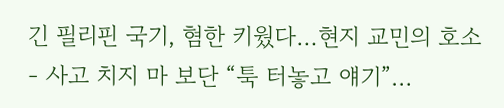긴 필리핀 국기, 혐한 키웠다…현지 교민의 호소
- 사고 치지 마 보단 “툭 터놓고 얘기”…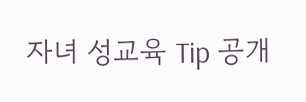자녀 성교육 Tip 공개